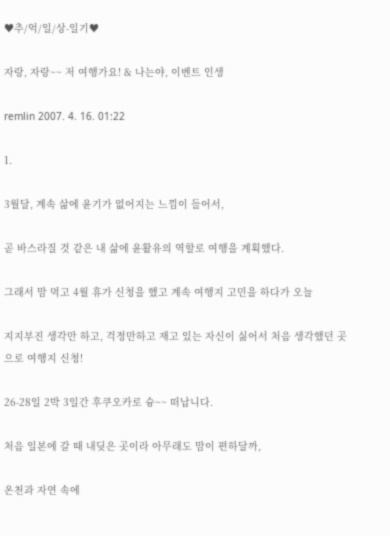♥추/억/일/상-일기♥

자랑, 자랑~~ 저 여행가요! & 나는야, 이벤트 인생

remlin 2007. 4. 16. 01:22

1.

3월달, 계속 삶에 윤기가 없어지는 느낌이 들어서,

곧 바스라질 것 같은 내 삶에 윤활유의 역할로 여행을 계획했다.

그래서 맘 먹고 4월 휴가 신청을 했고 계속 여행지 고민을 하다가 오늘

지지부진 생각만 하고, 걱정만하고 재고 있는 자신이 싫어서 처음 생각했던 곳으로 여행지 신청!

26-28일 2박 3일간 후쿠오카로 슝~~ 떠납니다.

처음 일본에 갈 때 내딪은 곳이라 아무래도 맘이 편하달까,

온천과 자연 속에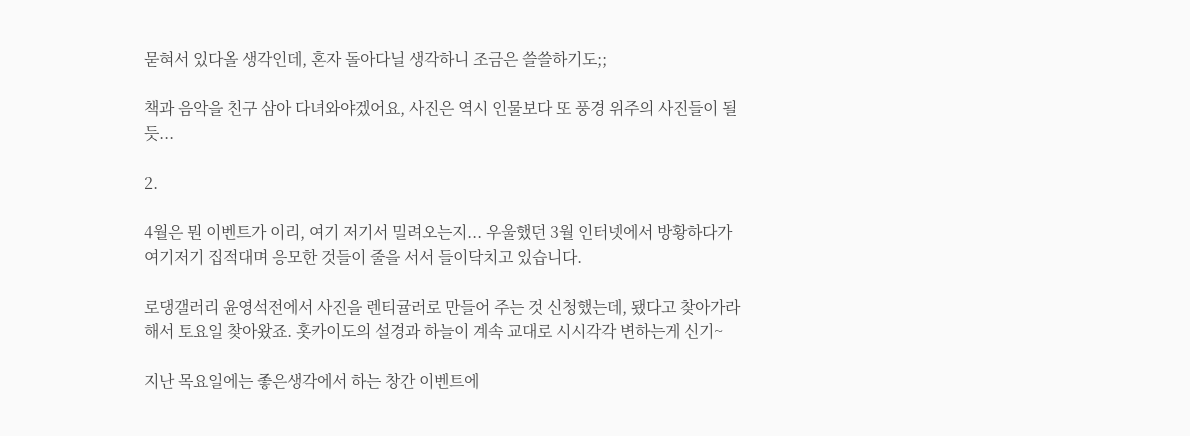묻혀서 있다올 생각인데, 혼자 돌아다닐 생각하니 조금은 쓸쓸하기도;;

책과 음악을 친구 삼아 다녀와야겠어요, 사진은 역시 인물보다 또 풍경 위주의 사진들이 될 듯...

2.

4월은 뭔 이벤트가 이리, 여기 저기서 밀려오는지... 우울했던 3월 인터넷에서 방황하다가 여기저기 집적대며 응모한 것들이 줄을 서서 들이닥치고 있습니다.

로댕갤러리 윤영석전에서 사진을 렌티귤러로 만들어 주는 것 신청했는데, 됐다고 찾아가라 해서 토요일 찾아왔죠. 홋카이도의 설경과 하늘이 계속 교대로 시시각각 변하는게 신기~

지난 목요일에는 좋은생각에서 하는 창간 이벤트에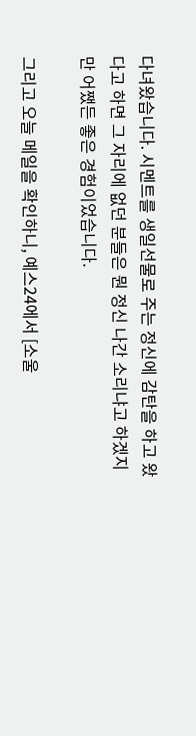다녀왔습니다. 시멘트를 생일선물로 주는 정신에 감탄을 하고 왔다고 하면 그 자리에 없던 분들은 뭔 정신 나간 소리냐고 하겠지만 어쨌든 좋은 경험이었습니다.

그리고 오늘 메일을 확인하니, 예스24에서 [소울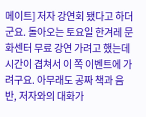메이트] 저자 강연회 됐다고 하더군요. 돌아오는 토요일 한겨레 문화센터 무료 강연 가려고 했는데 시간이 겹쳐서 이 쪽 이벤트에 가려구요. 아무래도 공짜 책과 음반, 저자와의 대화가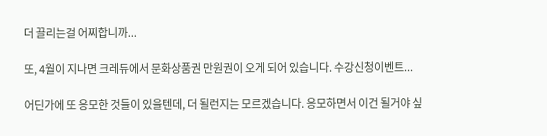더 끌리는걸 어찌합니까...

또, 4월이 지나면 크레듀에서 문화상품권 만원권이 오게 되어 있습니다. 수강신청이벤트...

어딘가에 또 응모한 것들이 있을텐데, 더 될런지는 모르겠습니다. 응모하면서 이건 될거야 싶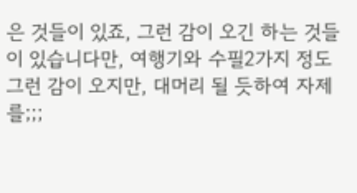은 것들이 있죠, 그런 감이 오긴 하는 것들이 있습니다만, 여행기와 수필2가지 정도 그런 감이 오지만, 대머리 될 듯하여 자제를;;;